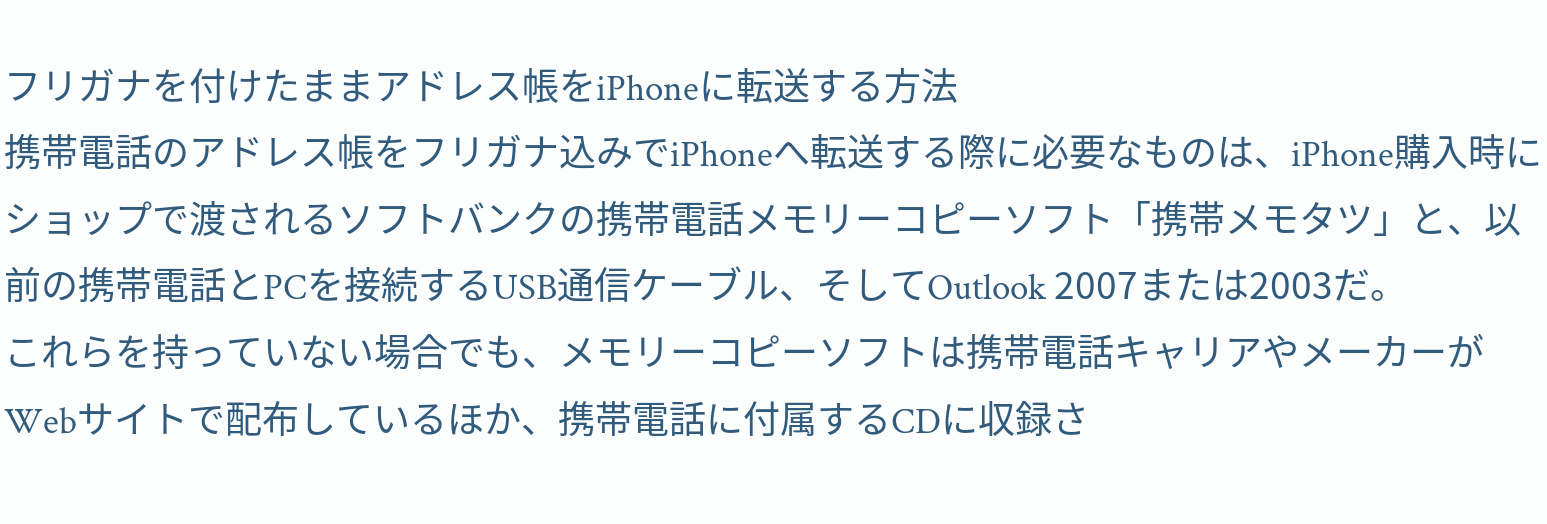フリガナを付けたままアドレス帳をiPhoneに転送する方法
携帯電話のアドレス帳をフリガナ込みでiPhoneへ転送する際に必要なものは、iPhone購入時にショップで渡されるソフトバンクの携帯電話メモリーコピーソフト「携帯メモタツ」と、以前の携帯電話とPCを接続するUSB通信ケーブル、そしてOutlook 2007または2003だ。
これらを持っていない場合でも、メモリーコピーソフトは携帯電話キャリアやメーカーがWebサイトで配布しているほか、携帯電話に付属するCDに収録さ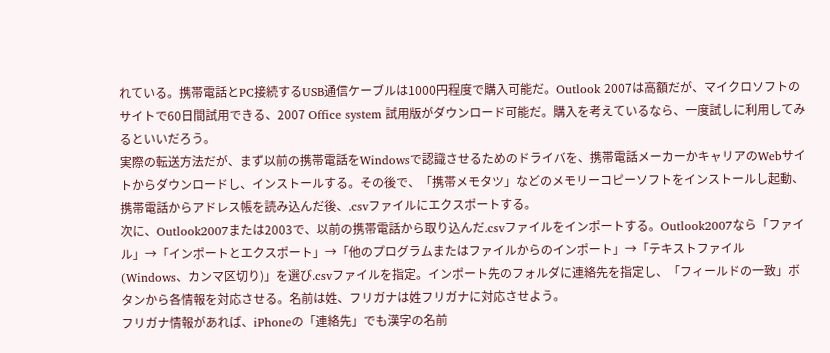れている。携帯電話とPC接続するUSB通信ケーブルは1000円程度で購入可能だ。Outlook 2007は高額だが、マイクロソフトのサイトで60日間試用できる、2007 Office system 試用版がダウンロード可能だ。購入を考えているなら、一度試しに利用してみるといいだろう。
実際の転送方法だが、まず以前の携帯電話をWindowsで認識させるためのドライバを、携帯電話メーカーかキャリアのWebサイトからダウンロードし、インストールする。その後で、「携帯メモタツ」などのメモリーコピーソフトをインストールし起動、携帯電話からアドレス帳を読み込んだ後、.csvファイルにエクスポートする。
次に、Outlook2007または2003で、以前の携帯電話から取り込んだ.csvファイルをインポートする。Outlook2007なら「ファイル」→「インポートとエクスポート」→「他のプログラムまたはファイルからのインポート」→「テキストファイル(Windows、カンマ区切り)」を選び.csvファイルを指定。インポート先のフォルダに連絡先を指定し、「フィールドの一致」ボタンから各情報を対応させる。名前は姓、フリガナは姓フリガナに対応させよう。
フリガナ情報があれば、iPhoneの「連絡先」でも漢字の名前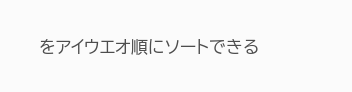をアイウエオ順にソートできる